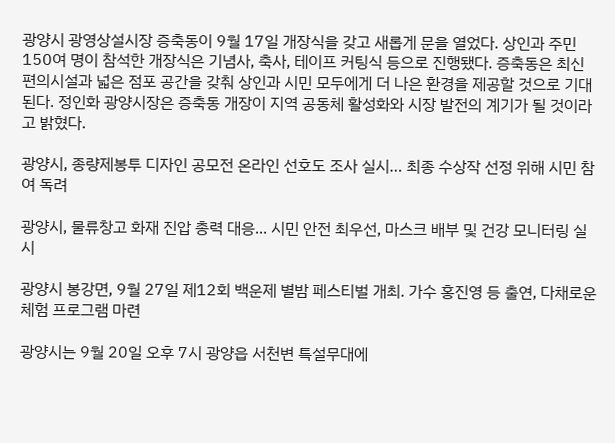광양시 광영상설시장 증축동이 9월 17일 개장식을 갖고 새롭게 문을 열었다. 상인과 주민 150여 명이 참석한 개장식은 기념사, 축사, 테이프 커팅식 등으로 진행됐다. 증축동은 최신 편의시설과 넓은 점포 공간을 갖춰 상인과 시민 모두에게 더 나은 환경을 제공할 것으로 기대된다. 정인화 광양시장은 증축동 개장이 지역 공동체 활성화와 시장 발전의 계기가 될 것이라고 밝혔다.

광양시, 종량제봉투 디자인 공모전 온라인 선호도 조사 실시… 최종 수상작 선정 위해 시민 참여 독려

광양시, 물류창고 화재 진압 총력 대응... 시민 안전 최우선, 마스크 배부 및 건강 모니터링 실시

광양시 봉강면, 9월 27일 제12회 백운제 별밤 페스티벌 개최. 가수 홍진영 등 출연, 다채로운 체험 프로그램 마련

광양시는 9월 20일 오후 7시 광양읍 서천변 특설무대에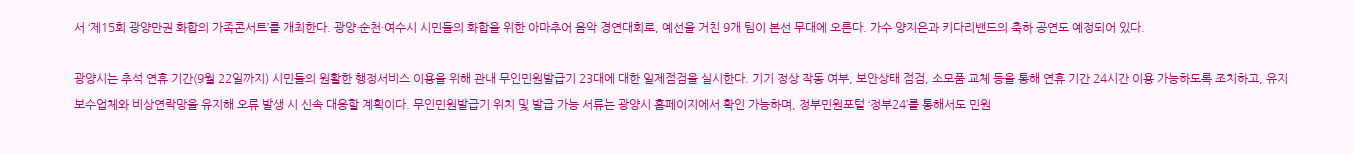서 ‘제15회 광양만권 화합의 가족콘서트’를 개최한다. 광양·순천·여수시 시민들의 화합을 위한 아마추어 음악 경연대회로, 예선을 거친 9개 팀이 본선 무대에 오른다. 가수 양지은과 키다리밴드의 축하 공연도 예정되어 있다.

광양시는 추석 연휴 기간(9월 22일까지) 시민들의 원활한 행정서비스 이용을 위해 관내 무인민원발급기 23대에 대한 일제점검을 실시한다. 기기 정상 작동 여부, 보안상태 점검, 소모품 교체 등을 통해 연휴 기간 24시간 이용 가능하도록 조치하고, 유지보수업체와 비상연락망을 유지해 오류 발생 시 신속 대응할 계획이다. 무인민원발급기 위치 및 발급 가능 서류는 광양시 홈페이지에서 확인 가능하며, 정부민원포털 ‘정부24’를 통해서도 민원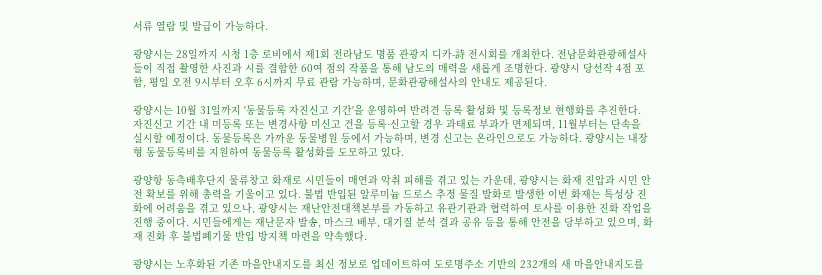서류 열람 및 발급이 가능하다.

광양시는 28일까지 시청 1층 로비에서 제1회 전라남도 명품 관광지 디카-詩 전시회를 개최한다. 전남문화관광해설사들이 직접 촬영한 사진과 시를 결합한 60여 점의 작품을 통해 남도의 매력을 새롭게 조명한다. 광양시 당선작 4점 포함, 평일 오전 9시부터 오후 6시까지 무료 관람 가능하며, 문화관광해설사의 안내도 제공된다.

광양시는 10월 31일까지 '동물등록 자진신고 기간'을 운영하여 반려견 등록 활성화 및 등록정보 현행화를 추진한다. 자진신고 기간 내 미등록 또는 변경사항 미신고 건을 등록·신고할 경우 과태료 부과가 면제되며, 11월부터는 단속을 실시할 예정이다. 동물등록은 가까운 동물병원 등에서 가능하며, 변경 신고는 온라인으로도 가능하다. 광양시는 내장형 동물등록비를 지원하여 동물등록 활성화를 도모하고 있다.

광양항 동측배후단지 물류창고 화재로 시민들이 매연과 악취 피해를 겪고 있는 가운데, 광양시는 화재 진압과 시민 안전 확보를 위해 총력을 기울이고 있다. 불법 반입된 알루미늄 드로스 추정 물질 발화로 발생한 이번 화재는 특성상 진화에 어려움을 겪고 있으나, 광양시는 재난안전대책본부를 가동하고 유관기관과 협력하여 토사를 이용한 진화 작업을 진행 중이다. 시민들에게는 재난문자 발송, 마스크 배부, 대기질 분석 결과 공유 등을 통해 안전을 당부하고 있으며, 화재 진화 후 불법폐기물 반입 방지책 마련을 약속했다.

광양시는 노후화된 기존 마을안내지도를 최신 정보로 업데이트하여 도로명주소 기반의 232개의 새 마을안내지도를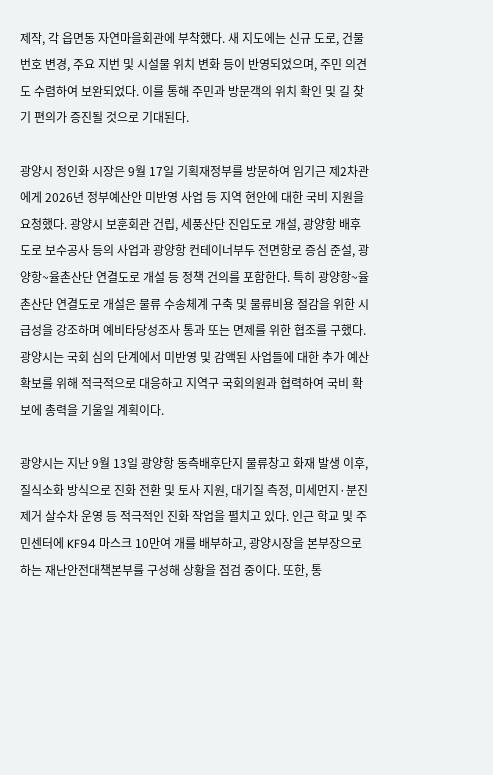제작, 각 읍면동 자연마을회관에 부착했다. 새 지도에는 신규 도로, 건물 번호 변경, 주요 지번 및 시설물 위치 변화 등이 반영되었으며, 주민 의견도 수렴하여 보완되었다. 이를 통해 주민과 방문객의 위치 확인 및 길 찾기 편의가 증진될 것으로 기대된다.

광양시 정인화 시장은 9월 17일 기획재정부를 방문하여 임기근 제2차관에게 2026년 정부예산안 미반영 사업 등 지역 현안에 대한 국비 지원을 요청했다. 광양시 보훈회관 건립, 세풍산단 진입도로 개설, 광양항 배후도로 보수공사 등의 사업과 광양항 컨테이너부두 전면항로 증심 준설, 광양항~율촌산단 연결도로 개설 등 정책 건의를 포함한다. 특히 광양항~율촌산단 연결도로 개설은 물류 수송체계 구축 및 물류비용 절감을 위한 시급성을 강조하며 예비타당성조사 통과 또는 면제를 위한 협조를 구했다. 광양시는 국회 심의 단계에서 미반영 및 감액된 사업들에 대한 추가 예산 확보를 위해 적극적으로 대응하고 지역구 국회의원과 협력하여 국비 확보에 총력을 기울일 계획이다.

광양시는 지난 9월 13일 광양항 동측배후단지 물류창고 화재 발생 이후, 질식소화 방식으로 진화 전환 및 토사 지원, 대기질 측정, 미세먼지·분진 제거 살수차 운영 등 적극적인 진화 작업을 펼치고 있다. 인근 학교 및 주민센터에 KF94 마스크 10만여 개를 배부하고, 광양시장을 본부장으로 하는 재난안전대책본부를 구성해 상황을 점검 중이다. 또한, 통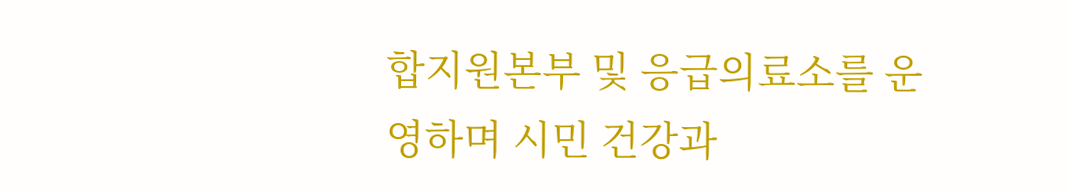합지원본부 및 응급의료소를 운영하며 시민 건강과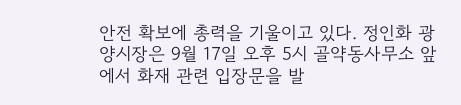안전 확보에 총력을 기울이고 있다. 정인화 광양시장은 9월 17일 오후 5시 골약동사무소 앞에서 화재 관련 입장문을 발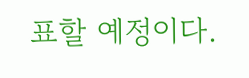표할 예정이다.